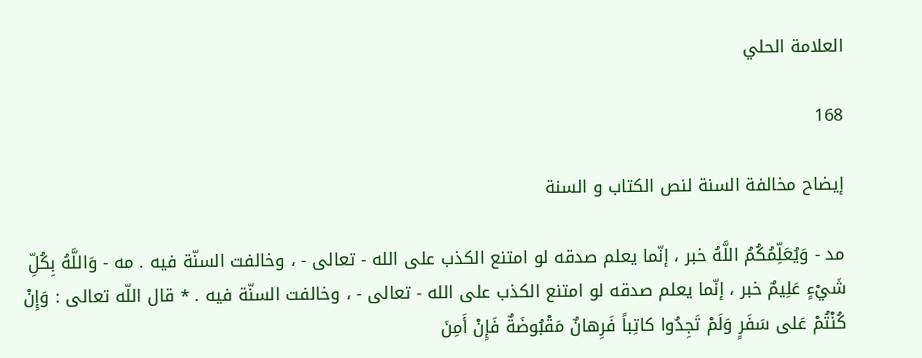العلامة الحلي

168

إيضاح مخالفة السنة لنص الكتاب و السنة

مد - وَيُعَلِّمُكُمُ اللَّهُ خبر ، إنّما يعلم صدقه لو امتنع الكذب على الله - تعالى - ، وخالفت السنّة فيه . مه - وَاللَّهُ بِكُلِّ شَيْءٍ عَلِيمٌ خبر ، إنّما يعلم صدقه لو امتنع الكذب على الله - تعالى - ، وخالفت السنّة فيه . * قال اللّه تعالى : وَإِنْ كُنْتُمْ عَلى سَفَرٍ وَلَمْ تَجِدُوا كاتِباً فَرِهانٌ مَقْبُوضَةٌ فَإِنْ أَمِنَ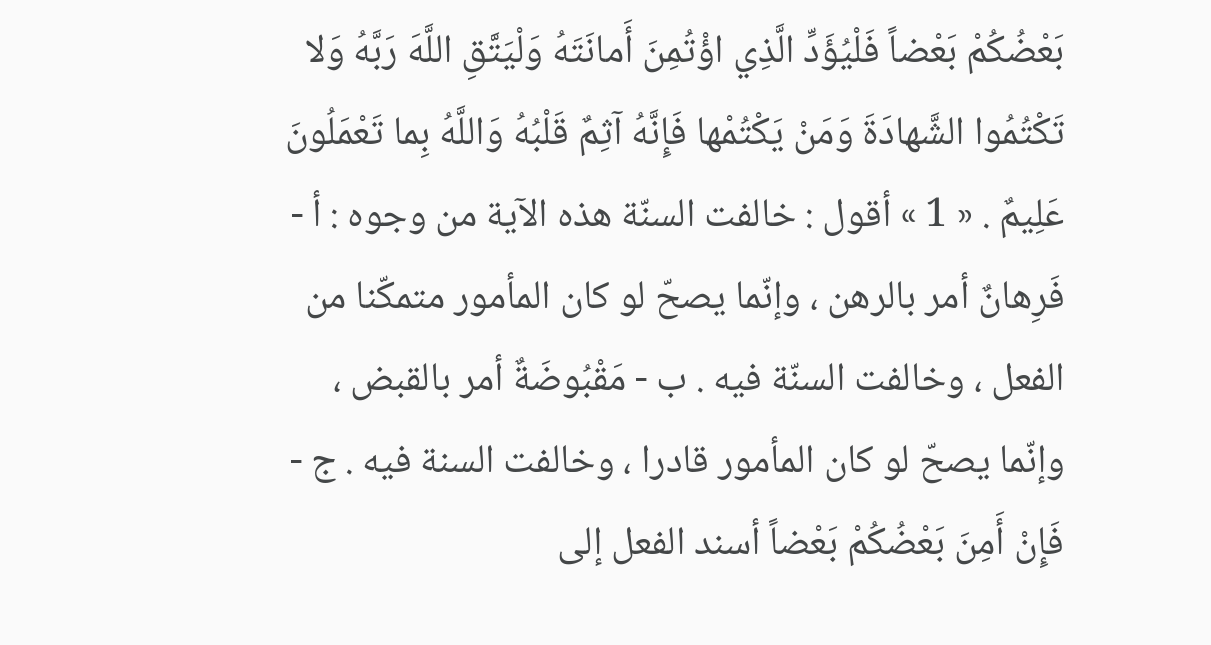بَعْضُكُمْ بَعْضاً فَلْيُؤَدِّ الَّذِي اؤْتُمِنَ أَمانَتَهُ وَلْيَتَّقِ اللَّهَ رَبَّهُ وَلا تَكْتُمُوا الشَّهادَةَ وَمَنْ يَكْتُمْها فَإِنَّهُ آثِمٌ قَلْبُهُ وَاللَّهُ بِما تَعْمَلُونَ عَلِيمٌ . « 1 » أقول : خالفت السنّة هذه الآية من وجوه : أ - فَرِهانٌ أمر بالرهن ، وإنّما يصحّ لو كان المأمور متمكّنا من الفعل ، وخالفت السنّة فيه . ب - مَقْبُوضَةٌ أمر بالقبض ، وإنّما يصحّ لو كان المأمور قادرا ، وخالفت السنة فيه . ج - فَإِنْ أَمِنَ بَعْضُكُمْ بَعْضاً أسند الفعل إلى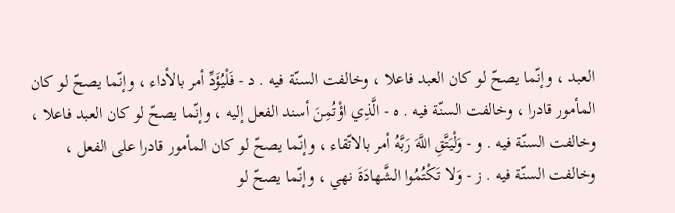العبد ، وإنّما يصحّ لو كان العبد فاعلا ، وخالفت السنّة فيه . د - فَلْيُؤَدِّ أمر بالأداء ، وإنّما يصحّ لو كان المأمور قادرا ، وخالفت السنّة فيه . ه - الَّذِي اؤْتُمِنَ أسند الفعل إليه ، وإنّما يصحّ لو كان العبد فاعلا ، وخالفت السنّة فيه . و - وَلْيَتَّقِ اللَّهَ رَبَّهُ أمر بالاتّقاء ، وإنّما يصحّ لو كان المأمور قادرا على الفعل ، وخالفت السنّة فيه . ز - وَلا تَكْتُمُوا الشَّهادَةَ نهي ، وإنّما يصحّ لو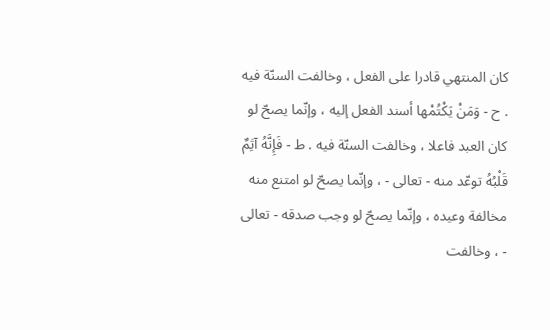كان المنتهي قادرا على الفعل ، وخالفت السنّة فيه . ح - وَمَنْ يَكْتُمْها أسند الفعل إليه ، وإنّما يصحّ لو كان العبد فاعلا ، وخالفت السنّة فيه . ط - فَإِنَّهُ آثِمٌ قَلْبُهُ توعّد منه - تعالى - ، وإنّما يصحّ لو امتنع منه مخالفة وعيده ، وإنّما يصحّ لو وجب صدقه - تعالى - ، وخالفت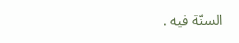السنّة فيه .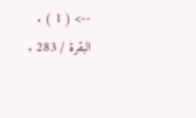--> ( 1 ) . البقرة / 283 .